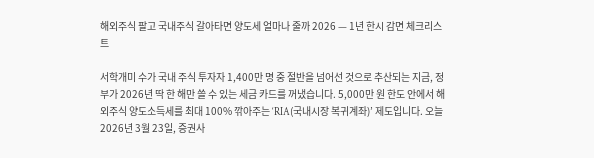해외주식 팔고 국내주식 갈아타면 양도세 얼마나 줄까 2026 — 1년 한시 감면 체크리스트

서학개미 수가 국내 주식 투자자 1,400만 명 중 절반을 넘어선 것으로 추산되는 지금, 정부가 2026년 딱 한 해만 쓸 수 있는 세금 카드를 꺼냈습니다. 5,000만 원 한도 안에서 해외주식 양도소득세를 최대 100% 깎아주는 ‘RIA(국내시장 복귀계좌)’ 제도입니다. 오늘 2026년 3월 23일, 증권사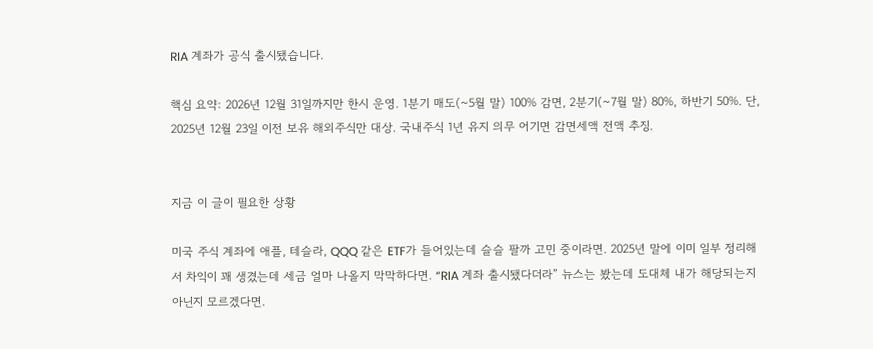RIA 계좌가 공식 출시됐습니다.

핵심 요약: 2026년 12월 31일까지만 한시 운영. 1분기 매도(~5월 말) 100% 감면, 2분기(~7월 말) 80%, 하반기 50%. 단, 2025년 12월 23일 이전 보유 해외주식만 대상. 국내주식 1년 유지 의무 어기면 감면세액 전액 추징.


지금 이 글이 필요한 상황

미국 주식 계좌에 애플, 테슬라, QQQ 같은 ETF가 들어있는데 슬슬 팔까 고민 중이라면. 2025년 말에 이미 일부 정리해서 차익이 꽤 생겼는데 세금 얼마 나올지 막막하다면. “RIA 계좌 출시됐다더라” 뉴스는 봤는데 도대체 내가 해당되는지 아닌지 모르겠다면.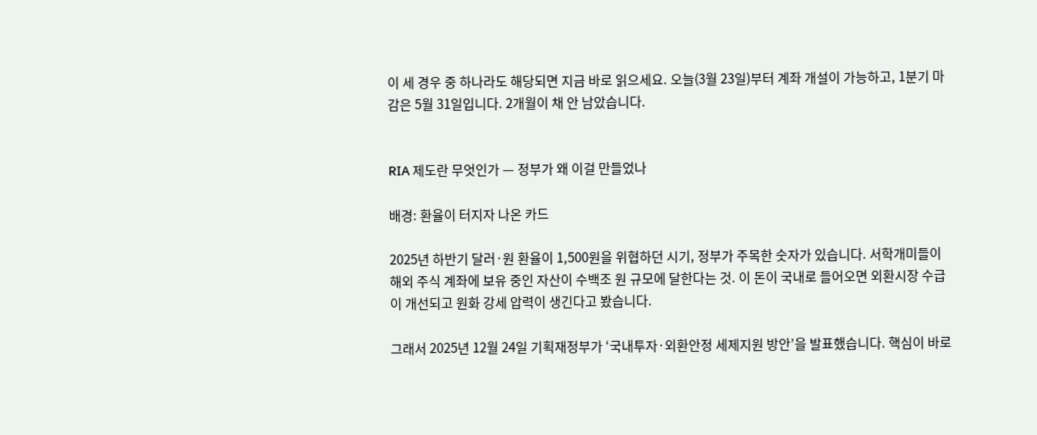이 세 경우 중 하나라도 해당되면 지금 바로 읽으세요. 오늘(3월 23일)부터 계좌 개설이 가능하고, 1분기 마감은 5월 31일입니다. 2개월이 채 안 남았습니다.


RIA 제도란 무엇인가 — 정부가 왜 이걸 만들었나

배경: 환율이 터지자 나온 카드

2025년 하반기 달러·원 환율이 1,500원을 위협하던 시기, 정부가 주목한 숫자가 있습니다. 서학개미들이 해외 주식 계좌에 보유 중인 자산이 수백조 원 규모에 달한다는 것. 이 돈이 국내로 들어오면 외환시장 수급이 개선되고 원화 강세 압력이 생긴다고 봤습니다.

그래서 2025년 12월 24일 기획재정부가 ‘국내투자·외환안정 세제지원 방안’을 발표했습니다. 핵심이 바로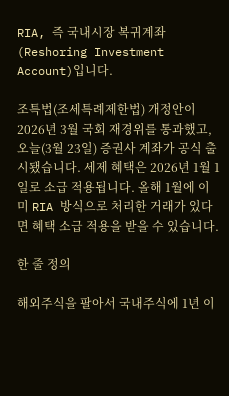RIA, 즉 국내시장 복귀계좌(Reshoring Investment Account)입니다.

조특법(조세특례제한법) 개정안이 2026년 3월 국회 재경위를 통과했고, 오늘(3월 23일) 증권사 계좌가 공식 출시됐습니다. 세제 혜택은 2026년 1월 1일로 소급 적용됩니다. 올해 1월에 이미 RIA 방식으로 처리한 거래가 있다면 혜택 소급 적용을 받을 수 있습니다.

한 줄 정의

해외주식을 팔아서 국내주식에 1년 이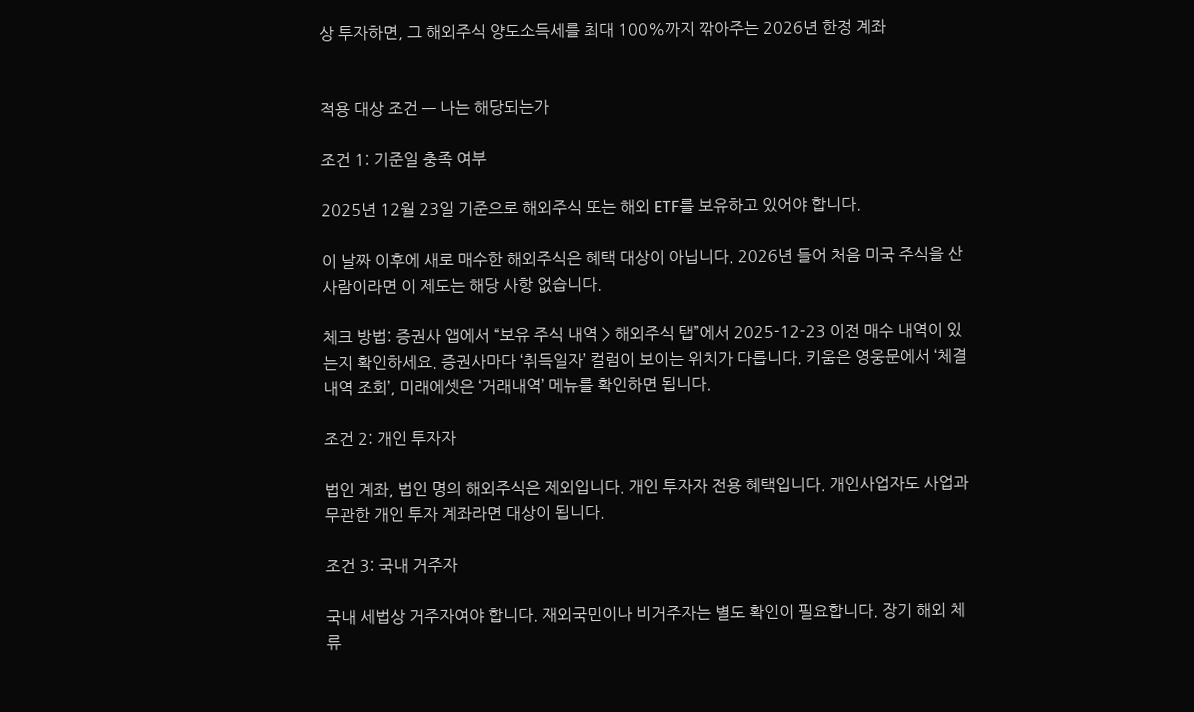상 투자하면, 그 해외주식 양도소득세를 최대 100%까지 깎아주는 2026년 한정 계좌


적용 대상 조건 — 나는 해당되는가

조건 1: 기준일 충족 여부

2025년 12월 23일 기준으로 해외주식 또는 해외 ETF를 보유하고 있어야 합니다.

이 날짜 이후에 새로 매수한 해외주식은 혜택 대상이 아닙니다. 2026년 들어 처음 미국 주식을 산 사람이라면 이 제도는 해당 사항 없습니다.

체크 방법: 증권사 앱에서 “보유 주식 내역 > 해외주식 탭”에서 2025-12-23 이전 매수 내역이 있는지 확인하세요. 증권사마다 ‘취득일자’ 컬럼이 보이는 위치가 다릅니다. 키움은 영웅문에서 ‘체결내역 조회’, 미래에셋은 ‘거래내역’ 메뉴를 확인하면 됩니다.

조건 2: 개인 투자자

법인 계좌, 법인 명의 해외주식은 제외입니다. 개인 투자자 전용 혜택입니다. 개인사업자도 사업과 무관한 개인 투자 계좌라면 대상이 됩니다.

조건 3: 국내 거주자

국내 세법상 거주자여야 합니다. 재외국민이나 비거주자는 별도 확인이 필요합니다. 장기 해외 체류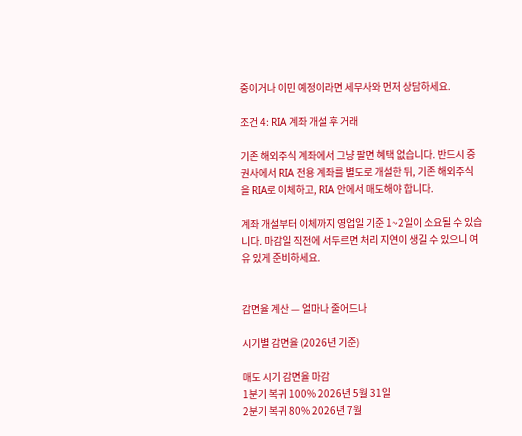중이거나 이민 예정이라면 세무사와 먼저 상담하세요.

조건 4: RIA 계좌 개설 후 거래

기존 해외주식 계좌에서 그냥 팔면 혜택 없습니다. 반드시 증권사에서 RIA 전용 계좌를 별도로 개설한 뒤, 기존 해외주식을 RIA로 이체하고, RIA 안에서 매도해야 합니다.

계좌 개설부터 이체까지 영업일 기준 1~2일이 소요될 수 있습니다. 마감일 직전에 서두르면 처리 지연이 생길 수 있으니 여유 있게 준비하세요.


감면율 계산 — 얼마나 줄어드나

시기별 감면율 (2026년 기준)

매도 시기 감면율 마감
1분기 복귀 100% 2026년 5월 31일
2분기 복귀 80% 2026년 7월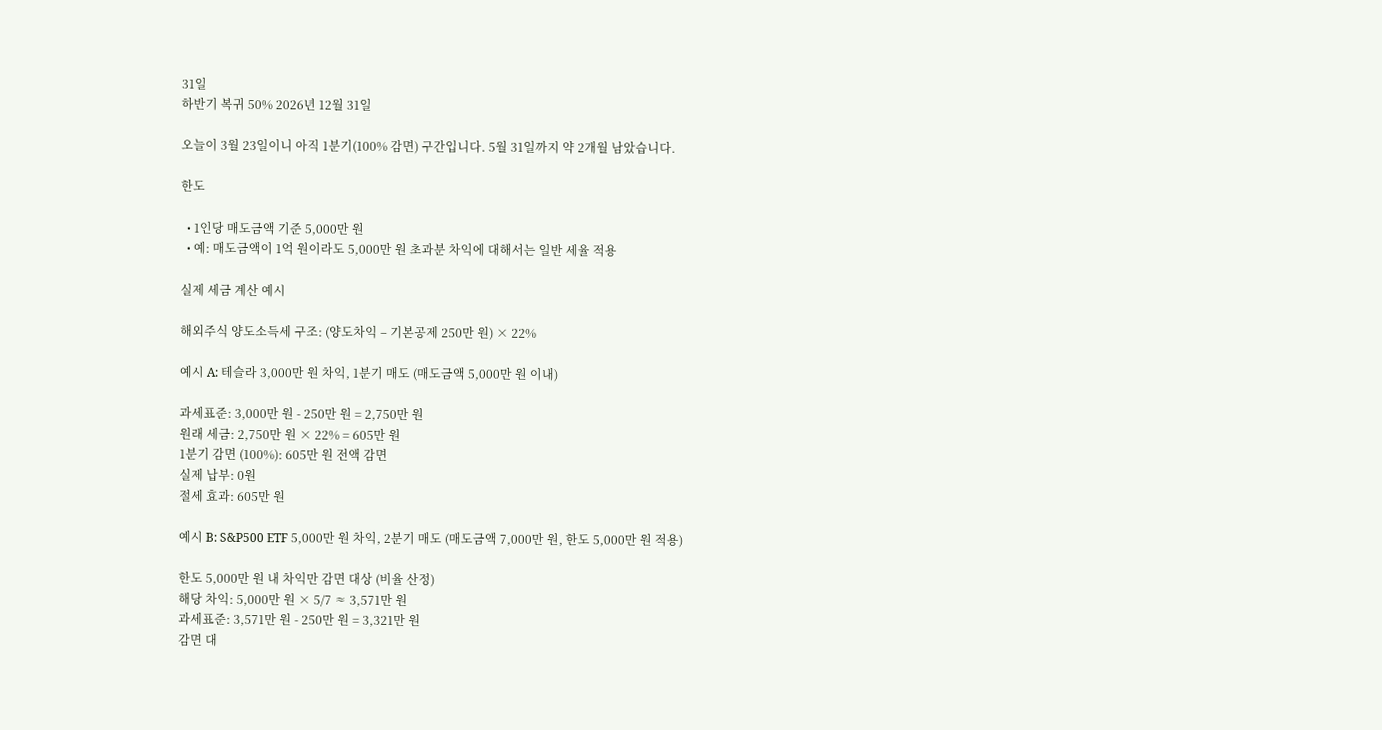31일
하반기 복귀 50% 2026년 12월 31일

오늘이 3월 23일이니 아직 1분기(100% 감면) 구간입니다. 5월 31일까지 약 2개월 남았습니다.

한도

  • 1인당 매도금액 기준 5,000만 원
  • 예: 매도금액이 1억 원이라도 5,000만 원 초과분 차익에 대해서는 일반 세율 적용

실제 세금 계산 예시

해외주식 양도소득세 구조: (양도차익 – 기본공제 250만 원) × 22%

예시 A: 테슬라 3,000만 원 차익, 1분기 매도 (매도금액 5,000만 원 이내)

과세표준: 3,000만 원 - 250만 원 = 2,750만 원
원래 세금: 2,750만 원 × 22% = 605만 원
1분기 감면 (100%): 605만 원 전액 감면
실제 납부: 0원
절세 효과: 605만 원

예시 B: S&P500 ETF 5,000만 원 차익, 2분기 매도 (매도금액 7,000만 원, 한도 5,000만 원 적용)

한도 5,000만 원 내 차익만 감면 대상 (비율 산정)
해당 차익: 5,000만 원 × 5/7 ≈ 3,571만 원
과세표준: 3,571만 원 - 250만 원 = 3,321만 원
감면 대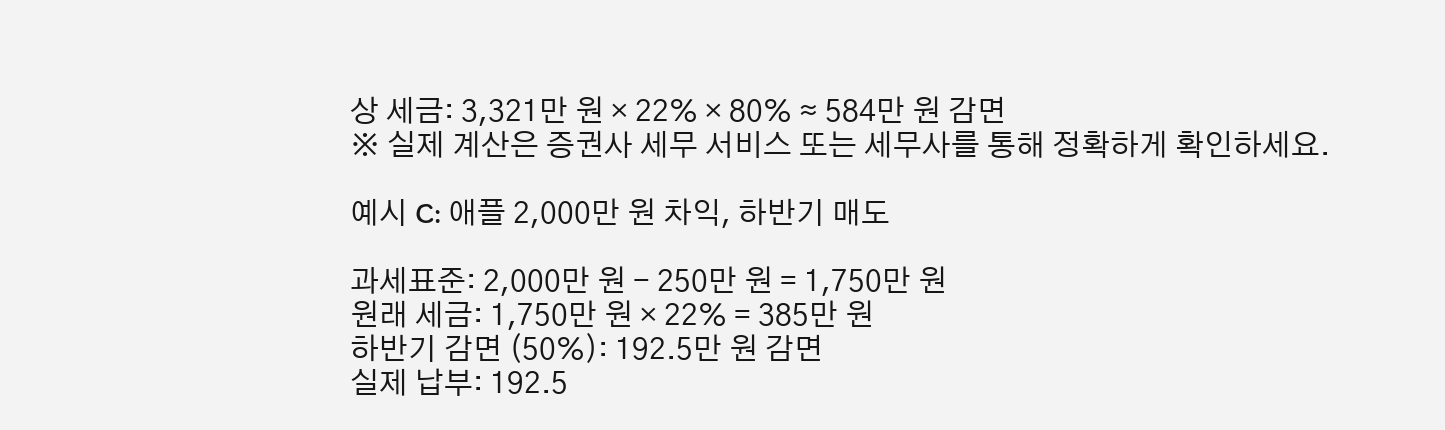상 세금: 3,321만 원 × 22% × 80% ≈ 584만 원 감면
※ 실제 계산은 증권사 세무 서비스 또는 세무사를 통해 정확하게 확인하세요.

예시 C: 애플 2,000만 원 차익, 하반기 매도

과세표준: 2,000만 원 - 250만 원 = 1,750만 원
원래 세금: 1,750만 원 × 22% = 385만 원
하반기 감면 (50%): 192.5만 원 감면
실제 납부: 192.5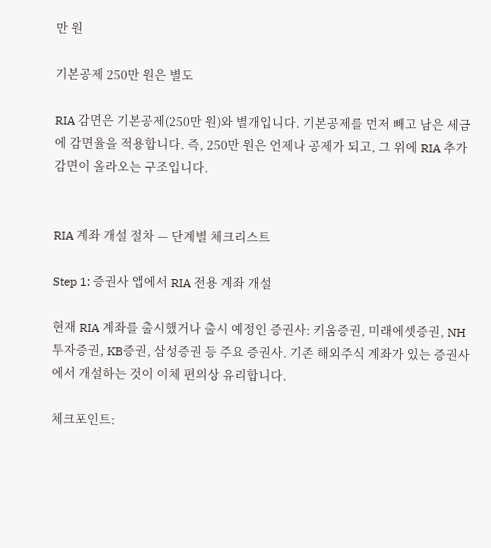만 원

기본공제 250만 원은 별도

RIA 감면은 기본공제(250만 원)와 별개입니다. 기본공제를 먼저 빼고 남은 세금에 감면율을 적용합니다. 즉, 250만 원은 언제나 공제가 되고, 그 위에 RIA 추가 감면이 올라오는 구조입니다.


RIA 계좌 개설 절차 — 단계별 체크리스트

Step 1: 증권사 앱에서 RIA 전용 계좌 개설

현재 RIA 계좌를 출시했거나 출시 예정인 증권사: 키움증권, 미래에셋증권, NH투자증권, KB증권, 삼성증권 등 주요 증권사. 기존 해외주식 계좌가 있는 증권사에서 개설하는 것이 이체 편의상 유리합니다.

체크포인트: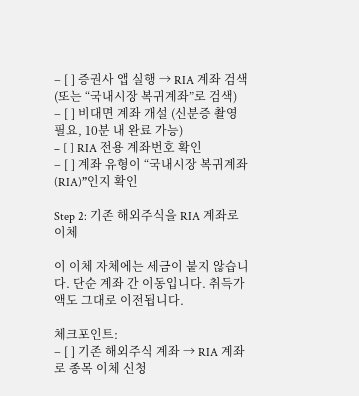– [ ] 증권사 앱 실행 → RIA 계좌 검색 (또는 “국내시장 복귀계좌”로 검색)
– [ ] 비대면 계좌 개설 (신분증 촬영 필요, 10분 내 완료 가능)
– [ ] RIA 전용 계좌번호 확인
– [ ] 계좌 유형이 “국내시장 복귀계좌(RIA)”인지 확인

Step 2: 기존 해외주식을 RIA 계좌로 이체

이 이체 자체에는 세금이 붙지 않습니다. 단순 계좌 간 이동입니다. 취득가액도 그대로 이전됩니다.

체크포인트:
– [ ] 기존 해외주식 계좌 → RIA 계좌로 종목 이체 신청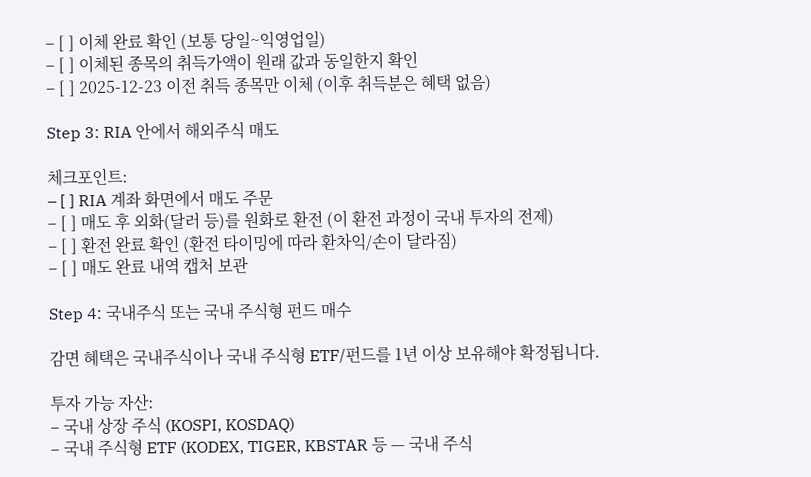– [ ] 이체 완료 확인 (보통 당일~익영업일)
– [ ] 이체된 종목의 취득가액이 원래 값과 동일한지 확인
– [ ] 2025-12-23 이전 취득 종목만 이체 (이후 취득분은 혜택 없음)

Step 3: RIA 안에서 해외주식 매도

체크포인트:
– [ ] RIA 계좌 화면에서 매도 주문
– [ ] 매도 후 외화(달러 등)를 원화로 환전 (이 환전 과정이 국내 투자의 전제)
– [ ] 환전 완료 확인 (환전 타이밍에 따라 환차익/손이 달라짐)
– [ ] 매도 완료 내역 캡처 보관

Step 4: 국내주식 또는 국내 주식형 펀드 매수

감면 혜택은 국내주식이나 국내 주식형 ETF/펀드를 1년 이상 보유해야 확정됩니다.

투자 가능 자산:
– 국내 상장 주식 (KOSPI, KOSDAQ)
– 국내 주식형 ETF (KODEX, TIGER, KBSTAR 등 — 국내 주식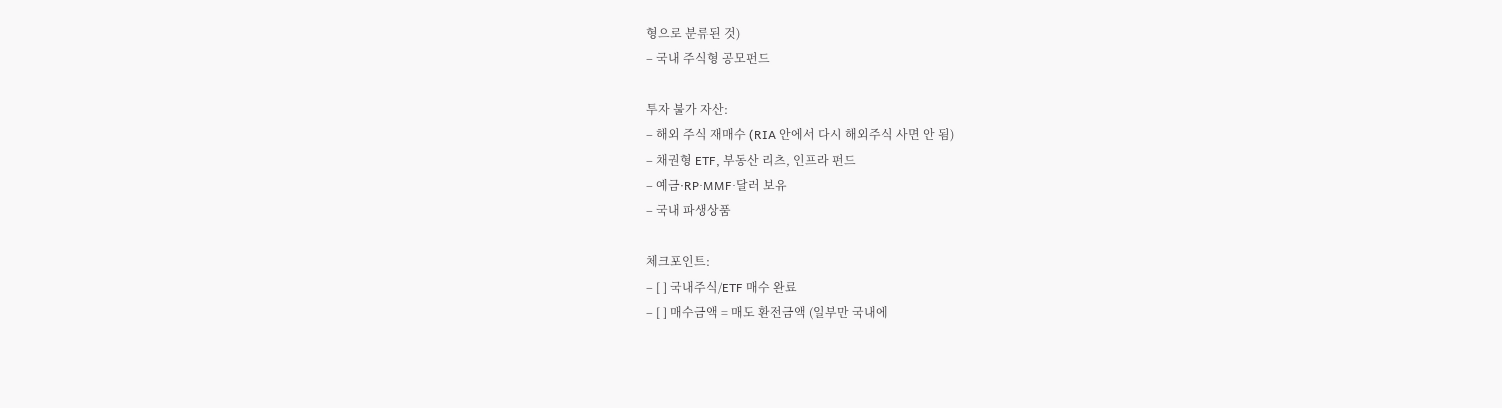형으로 분류된 것)
– 국내 주식형 공모펀드

투자 불가 자산:
– 해외 주식 재매수 (RIA 안에서 다시 해외주식 사면 안 됨)
– 채권형 ETF, 부동산 리츠, 인프라 펀드
– 예금·RP·MMF·달러 보유
– 국내 파생상품

체크포인트:
– [ ] 국내주식/ETF 매수 완료
– [ ] 매수금액 = 매도 환전금액 (일부만 국내에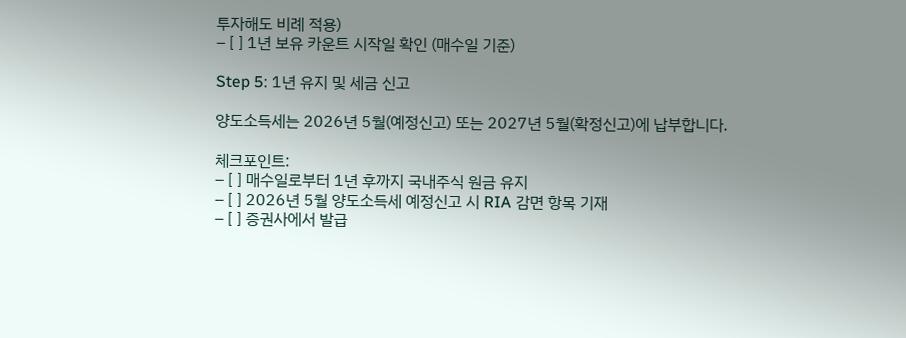투자해도 비례 적용)
– [ ] 1년 보유 카운트 시작일 확인 (매수일 기준)

Step 5: 1년 유지 및 세금 신고

양도소득세는 2026년 5월(예정신고) 또는 2027년 5월(확정신고)에 납부합니다.

체크포인트:
– [ ] 매수일로부터 1년 후까지 국내주식 원금 유지
– [ ] 2026년 5월 양도소득세 예정신고 시 RIA 감면 항목 기재
– [ ] 증권사에서 발급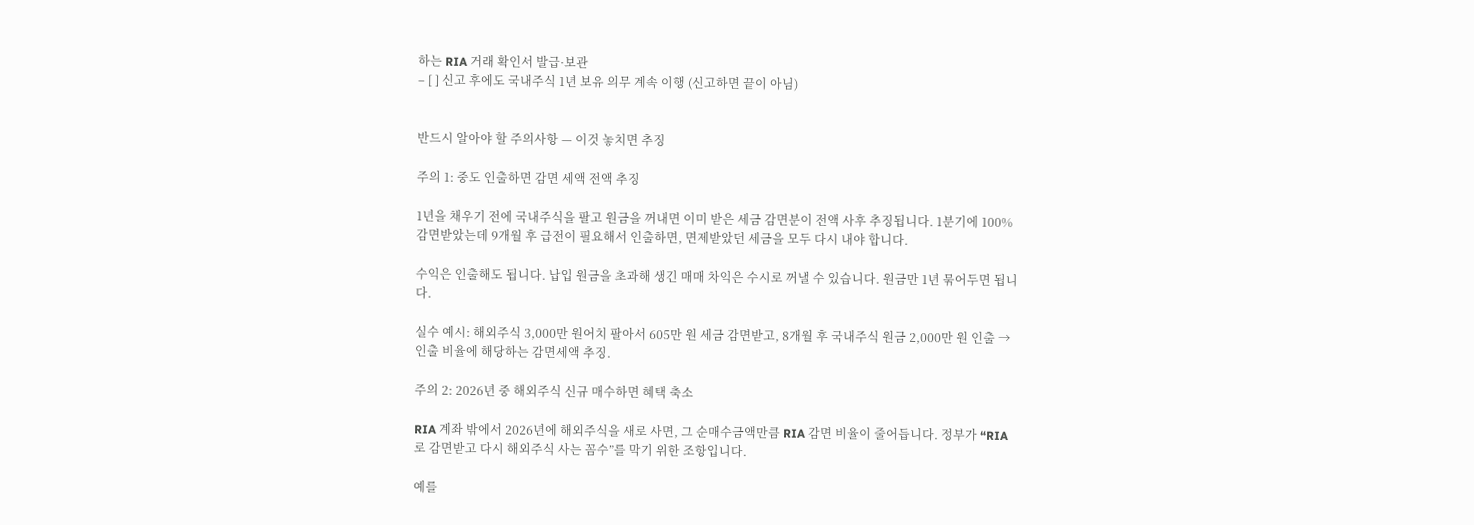하는 RIA 거래 확인서 발급·보관
– [ ] 신고 후에도 국내주식 1년 보유 의무 계속 이행 (신고하면 끝이 아님)


반드시 알아야 할 주의사항 — 이것 놓치면 추징

주의 1: 중도 인출하면 감면 세액 전액 추징

1년을 채우기 전에 국내주식을 팔고 원금을 꺼내면 이미 받은 세금 감면분이 전액 사후 추징됩니다. 1분기에 100% 감면받았는데 9개월 후 급전이 필요해서 인출하면, 면제받았던 세금을 모두 다시 내야 합니다.

수익은 인출해도 됩니다. 납입 원금을 초과해 생긴 매매 차익은 수시로 꺼낼 수 있습니다. 원금만 1년 묶어두면 됩니다.

실수 예시: 해외주식 3,000만 원어치 팔아서 605만 원 세금 감면받고, 8개월 후 국내주식 원금 2,000만 원 인출 → 인출 비율에 해당하는 감면세액 추징.

주의 2: 2026년 중 해외주식 신규 매수하면 혜택 축소

RIA 계좌 밖에서 2026년에 해외주식을 새로 사면, 그 순매수금액만큼 RIA 감면 비율이 줄어듭니다. 정부가 “RIA로 감면받고 다시 해외주식 사는 꼼수”를 막기 위한 조항입니다.

예를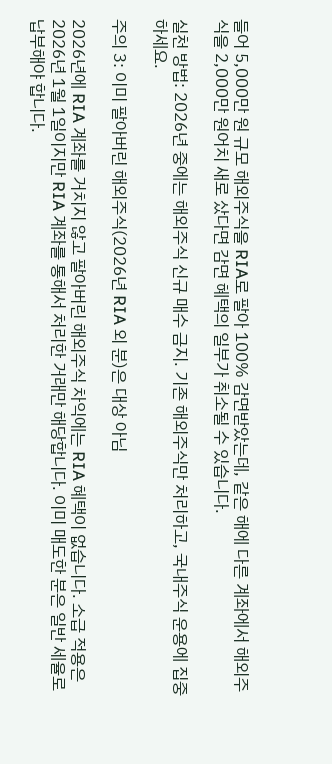들어 5,000만 원 규모 해외주식을 RIA로 팔아 100% 감면받았는데, 같은 해에 다른 계좌에서 해외주식을 2,000만 원어치 새로 샀다면 감면 혜택의 일부가 취소될 수 있습니다.

실천 방법: 2026년 중에는 해외주식 신규 매수 금지. 기존 해외주식만 처리하고, 국내주식 운용에 집중하세요.

주의 3: 이미 팔아버린 해외주식(2026년 RIA 외 분)은 대상 아님

2026년에 RIA 계좌를 거치지 않고 팔아버린 해외주식 차익에는 RIA 혜택이 없습니다. 소급 적용은 2026년 1월 1일이지만 RIA 계좌를 통해서 처리한 거래만 해당합니다. 이미 매도한 분은 일반 세율로 납부해야 합니다.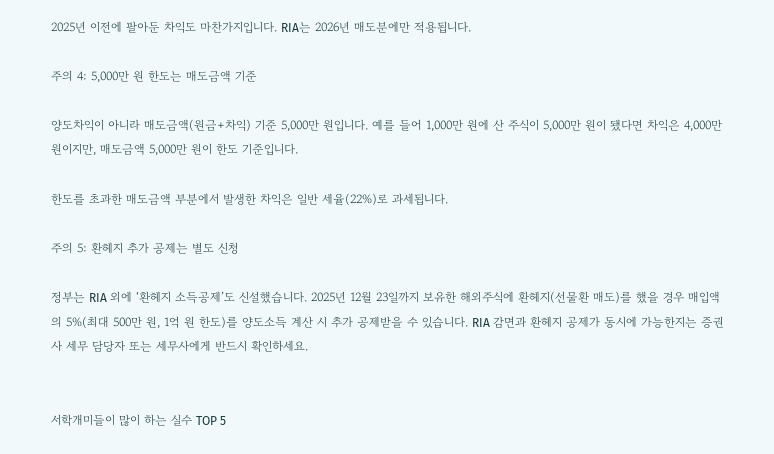2025년 이전에 팔아둔 차익도 마찬가지입니다. RIA는 2026년 매도분에만 적용됩니다.

주의 4: 5,000만 원 한도는 매도금액 기준

양도차익이 아니라 매도금액(원금+차익) 기준 5,000만 원입니다. 예를 들어 1,000만 원에 산 주식이 5,000만 원이 됐다면 차익은 4,000만 원이지만, 매도금액 5,000만 원이 한도 기준입니다.

한도를 초과한 매도금액 부분에서 발생한 차익은 일반 세율(22%)로 과세됩니다.

주의 5: 환헤지 추가 공제는 별도 신청

정부는 RIA 외에 ‘환헤지 소득공제’도 신설했습니다. 2025년 12월 23일까지 보유한 해외주식에 환헤지(선물환 매도)를 했을 경우 매입액의 5%(최대 500만 원, 1억 원 한도)를 양도소득 계산 시 추가 공제받을 수 있습니다. RIA 감면과 환헤지 공제가 동시에 가능한지는 증권사 세무 담당자 또는 세무사에게 반드시 확인하세요.


서학개미들이 많이 하는 실수 TOP 5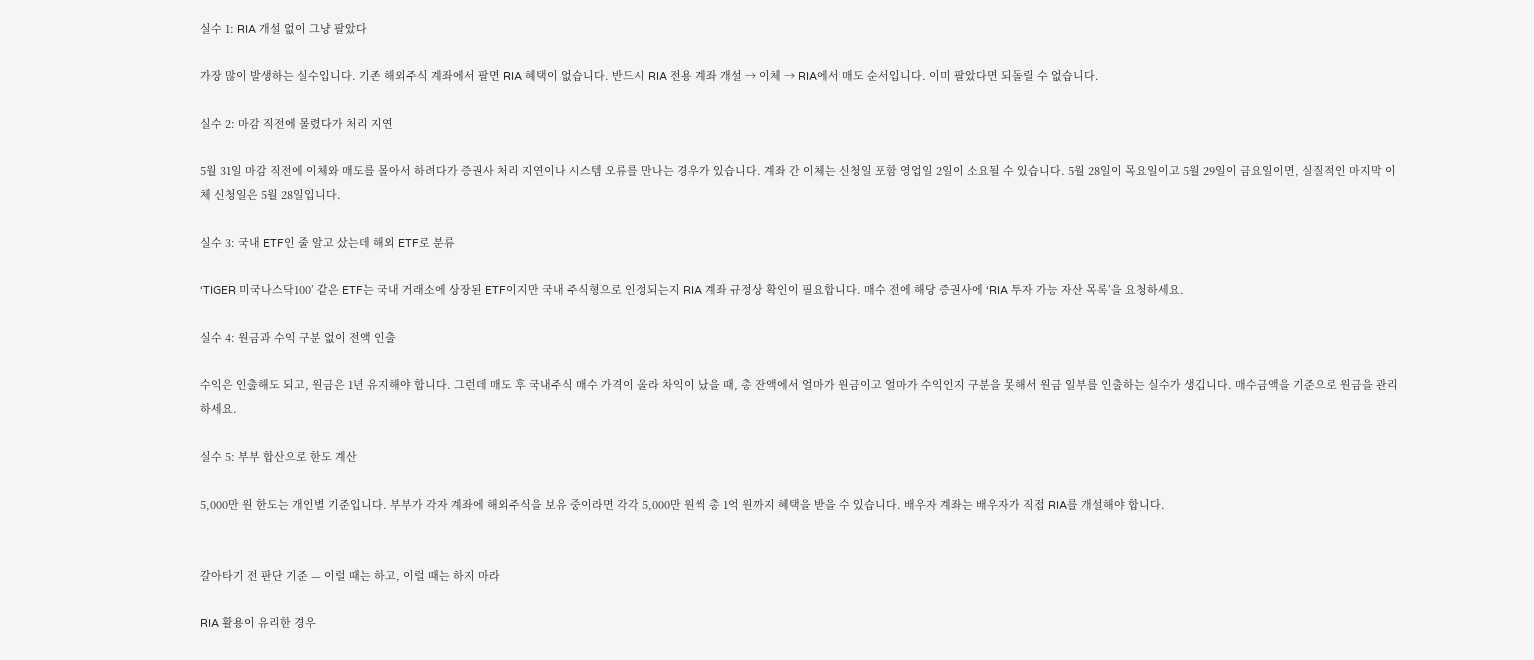실수 1: RIA 개설 없이 그냥 팔았다

가장 많이 발생하는 실수입니다. 기존 해외주식 계좌에서 팔면 RIA 혜택이 없습니다. 반드시 RIA 전용 계좌 개설 → 이체 → RIA에서 매도 순서입니다. 이미 팔았다면 되돌릴 수 없습니다.

실수 2: 마감 직전에 몰렸다가 처리 지연

5월 31일 마감 직전에 이체와 매도를 몰아서 하려다가 증권사 처리 지연이나 시스템 오류를 만나는 경우가 있습니다. 계좌 간 이체는 신청일 포함 영업일 2일이 소요될 수 있습니다. 5월 28일이 목요일이고 5월 29일이 금요일이면, 실질적인 마지막 이체 신청일은 5월 28일입니다.

실수 3: 국내 ETF인 줄 알고 샀는데 해외 ETF로 분류

‘TIGER 미국나스닥100’ 같은 ETF는 국내 거래소에 상장된 ETF이지만 국내 주식형으로 인정되는지 RIA 계좌 규정상 확인이 필요합니다. 매수 전에 해당 증권사에 ‘RIA 투자 가능 자산 목록’을 요청하세요.

실수 4: 원금과 수익 구분 없이 전액 인출

수익은 인출해도 되고, 원금은 1년 유지해야 합니다. 그런데 매도 후 국내주식 매수 가격이 올라 차익이 났을 때, 총 잔액에서 얼마가 원금이고 얼마가 수익인지 구분을 못해서 원금 일부를 인출하는 실수가 생깁니다. 매수금액을 기준으로 원금을 관리하세요.

실수 5: 부부 합산으로 한도 계산

5,000만 원 한도는 개인별 기준입니다. 부부가 각자 계좌에 해외주식을 보유 중이라면 각각 5,000만 원씩 총 1억 원까지 혜택을 받을 수 있습니다. 배우자 계좌는 배우자가 직접 RIA를 개설해야 합니다.


갈아타기 전 판단 기준 — 이럴 때는 하고, 이럴 때는 하지 마라

RIA 활용이 유리한 경우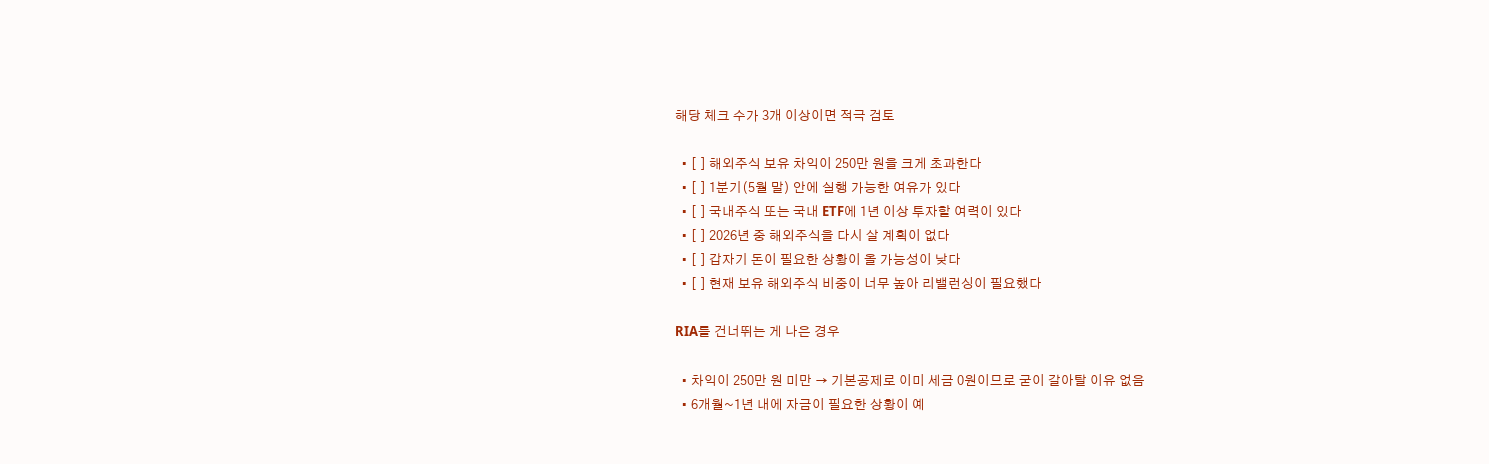해당 체크 수가 3개 이상이면 적극 검토

  • [ ] 해외주식 보유 차익이 250만 원을 크게 초과한다
  • [ ] 1분기(5월 말) 안에 실행 가능한 여유가 있다
  • [ ] 국내주식 또는 국내 ETF에 1년 이상 투자할 여력이 있다
  • [ ] 2026년 중 해외주식을 다시 살 계획이 없다
  • [ ] 갑자기 돈이 필요한 상황이 올 가능성이 낮다
  • [ ] 현재 보유 해외주식 비중이 너무 높아 리밸런싱이 필요했다

RIA를 건너뛰는 게 나은 경우

  • 차익이 250만 원 미만 → 기본공제로 이미 세금 0원이므로 굳이 갈아탈 이유 없음
  • 6개월~1년 내에 자금이 필요한 상황이 예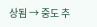상됨 → 중도 추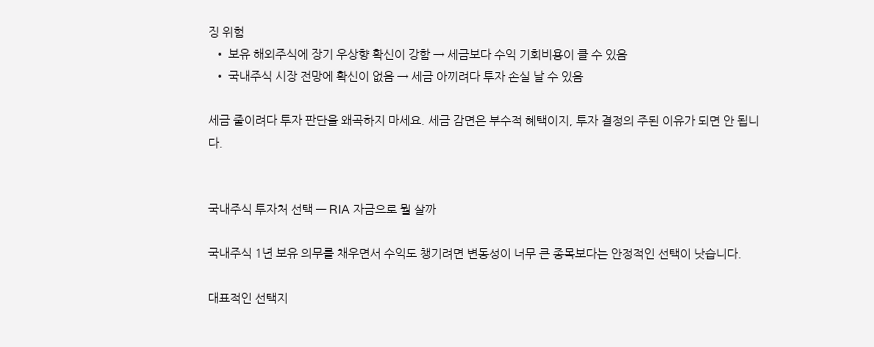징 위험
  • 보유 해외주식에 장기 우상향 확신이 강함 → 세금보다 수익 기회비용이 클 수 있음
  • 국내주식 시장 전망에 확신이 없음 → 세금 아끼려다 투자 손실 날 수 있음

세금 줄이려다 투자 판단을 왜곡하지 마세요. 세금 감면은 부수적 혜택이지, 투자 결정의 주된 이유가 되면 안 됩니다.


국내주식 투자처 선택 — RIA 자금으로 뭘 살까

국내주식 1년 보유 의무를 채우면서 수익도 챙기려면 변동성이 너무 큰 종목보다는 안정적인 선택이 낫습니다.

대표적인 선택지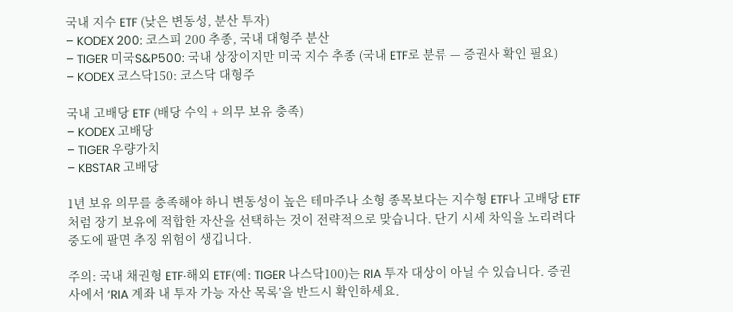국내 지수 ETF (낮은 변동성, 분산 투자)
– KODEX 200: 코스피 200 추종, 국내 대형주 분산
– TIGER 미국S&P500: 국내 상장이지만 미국 지수 추종 (국내 ETF로 분류 — 증권사 확인 필요)
– KODEX 코스닥150: 코스닥 대형주

국내 고배당 ETF (배당 수익 + 의무 보유 충족)
– KODEX 고배당
– TIGER 우량가치
– KBSTAR 고배당

1년 보유 의무를 충족해야 하니 변동성이 높은 테마주나 소형 종목보다는 지수형 ETF나 고배당 ETF처럼 장기 보유에 적합한 자산을 선택하는 것이 전략적으로 맞습니다. 단기 시세 차익을 노리려다 중도에 팔면 추징 위험이 생깁니다.

주의: 국내 채권형 ETF·해외 ETF(예: TIGER 나스닥100)는 RIA 투자 대상이 아닐 수 있습니다. 증권사에서 ‘RIA 계좌 내 투자 가능 자산 목록’을 반드시 확인하세요.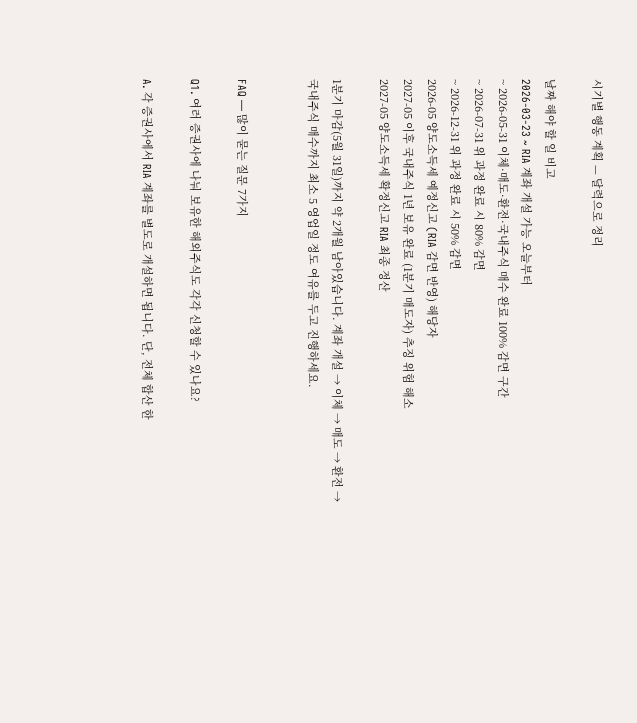시기별 행동 계획 — 달력으로 정리

날짜 해야 할 일 비고
2026-03-23 ~ RIA 계좌 개설 가능 오늘부터
~ 2026-05-31 이체·매도·환전·국내주식 매수 완료 100% 감면 구간
~ 2026-07-31 위 과정 완료 시 80% 감면
~ 2026-12-31 위 과정 완료 시 50% 감면
2026-05 양도소득세 예정신고 (RIA 감면 반영) 해당자
2027-05 이후 국내주식 1년 보유 완료 (1분기 매도자) 추징 위험 해소
2027-05 양도소득세 확정신고 RIA 최종 정산

1분기 마감(5월 31일)까지 약 2개월 남아있습니다. 계좌 개설 → 이체 → 매도 → 환전 → 국내주식 매수까지 최소 5 영업일 정도 여유를 두고 진행하세요.


FAQ — 많이 묻는 질문 7가지

Q1. 여러 증권사에 나눠 보유한 해외주식도 각각 신청할 수 있나요?

A. 각 증권사에서 RIA 계좌를 별도로 개설하면 됩니다. 단, 전체 합산 한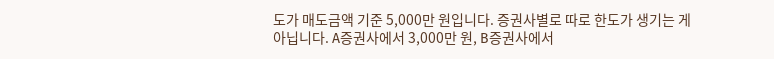도가 매도금액 기준 5,000만 원입니다. 증권사별로 따로 한도가 생기는 게 아닙니다. A증권사에서 3,000만 원, B증권사에서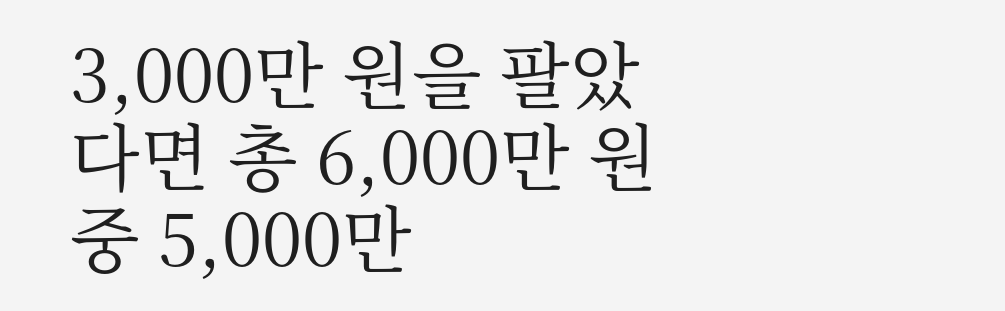3,000만 원을 팔았다면 총 6,000만 원 중 5,000만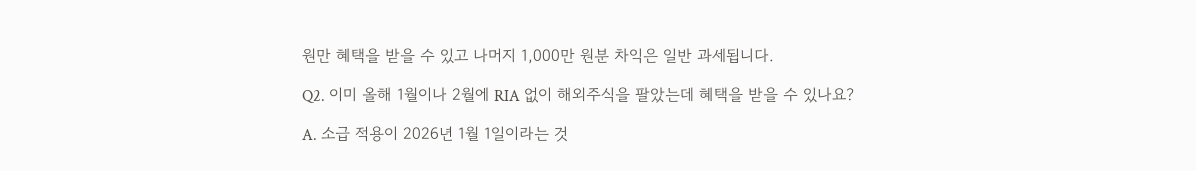원만 혜택을 받을 수 있고 나머지 1,000만 원분 차익은 일반 과세됩니다.

Q2. 이미 올해 1월이나 2월에 RIA 없이 해외주식을 팔았는데 혜택을 받을 수 있나요?

A. 소급 적용이 2026년 1월 1일이라는 것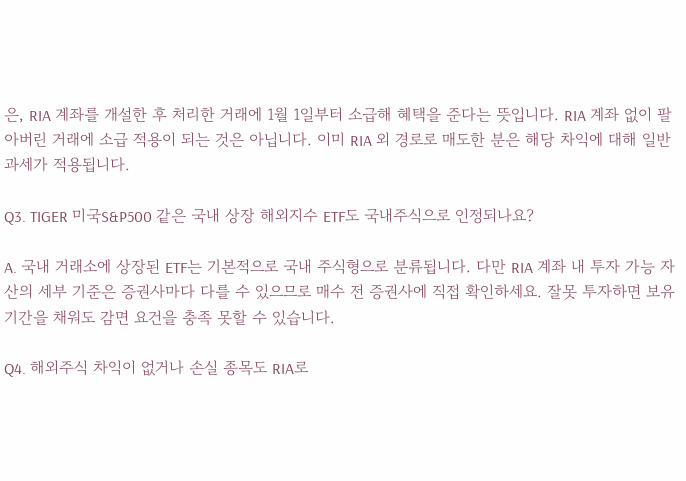은, RIA 계좌를 개설한 후 처리한 거래에 1월 1일부터 소급해 혜택을 준다는 뜻입니다. RIA 계좌 없이 팔아버린 거래에 소급 적용이 되는 것은 아닙니다. 이미 RIA 외 경로로 매도한 분은 해당 차익에 대해 일반 과세가 적용됩니다.

Q3. TIGER 미국S&P500 같은 국내 상장 해외지수 ETF도 국내주식으로 인정되나요?

A. 국내 거래소에 상장된 ETF는 기본적으로 국내 주식형으로 분류됩니다. 다만 RIA 계좌 내 투자 가능 자산의 세부 기준은 증권사마다 다를 수 있으므로 매수 전 증권사에 직접 확인하세요. 잘못 투자하면 보유 기간을 채워도 감면 요건을 충족 못할 수 있습니다.

Q4. 해외주식 차익이 없거나 손실 종목도 RIA로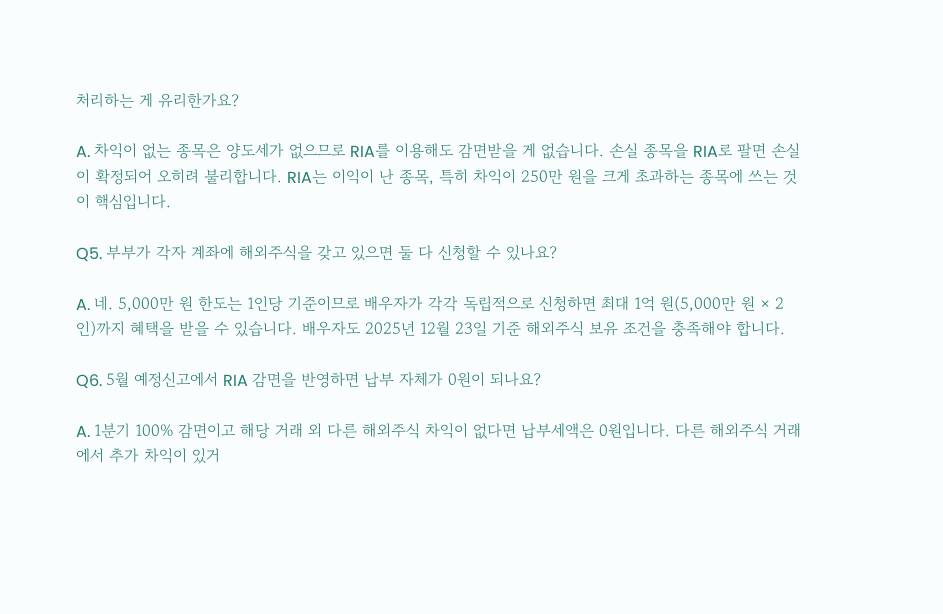처리하는 게 유리한가요?

A. 차익이 없는 종목은 양도세가 없으므로 RIA를 이용해도 감면받을 게 없습니다. 손실 종목을 RIA로 팔면 손실이 확정되어 오히려 불리합니다. RIA는 이익이 난 종목, 특히 차익이 250만 원을 크게 초과하는 종목에 쓰는 것이 핵심입니다.

Q5. 부부가 각자 계좌에 해외주식을 갖고 있으면 둘 다 신청할 수 있나요?

A. 네. 5,000만 원 한도는 1인당 기준이므로 배우자가 각각 독립적으로 신청하면 최대 1억 원(5,000만 원 × 2인)까지 혜택을 받을 수 있습니다. 배우자도 2025년 12월 23일 기준 해외주식 보유 조건을 충족해야 합니다.

Q6. 5월 예정신고에서 RIA 감면을 반영하면 납부 자체가 0원이 되나요?

A. 1분기 100% 감면이고 해당 거래 외 다른 해외주식 차익이 없다면 납부세액은 0원입니다. 다른 해외주식 거래에서 추가 차익이 있거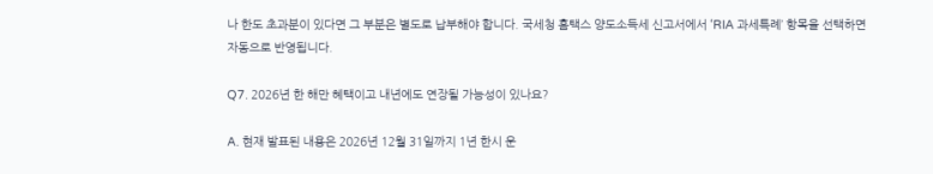나 한도 초과분이 있다면 그 부분은 별도로 납부해야 합니다. 국세청 홈택스 양도소득세 신고서에서 ‘RIA 과세특례’ 항목을 선택하면 자동으로 반영됩니다.

Q7. 2026년 한 해만 혜택이고 내년에도 연장될 가능성이 있나요?

A. 현재 발표된 내용은 2026년 12월 31일까지 1년 한시 운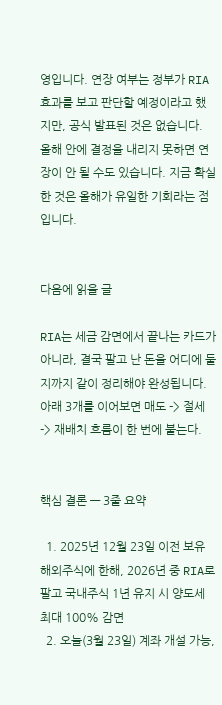영입니다. 연장 여부는 정부가 RIA 효과를 보고 판단할 예정이라고 했지만, 공식 발표된 것은 없습니다. 올해 안에 결정을 내리지 못하면 연장이 안 될 수도 있습니다. 지금 확실한 것은 올해가 유일한 기회라는 점입니다.


다음에 읽을 글

RIA는 세금 감면에서 끝나는 카드가 아니라, 결국 팔고 난 돈을 어디에 둘지까지 같이 정리해야 완성됩니다. 아래 3개를 이어보면 매도 -> 절세 -> 재배치 흐름이 한 번에 붙는다.


핵심 결론 — 3줄 요약

  1. 2025년 12월 23일 이전 보유 해외주식에 한해, 2026년 중 RIA로 팔고 국내주식 1년 유지 시 양도세 최대 100% 감면
  2. 오늘(3월 23일) 계좌 개설 가능,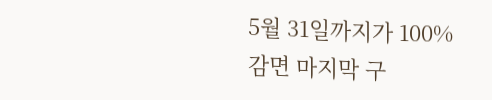5월 31일까지가 100% 감면 마지막 구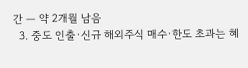간 — 약 2개월 남음
  3. 중도 인출·신규 해외주식 매수·한도 초과는 혜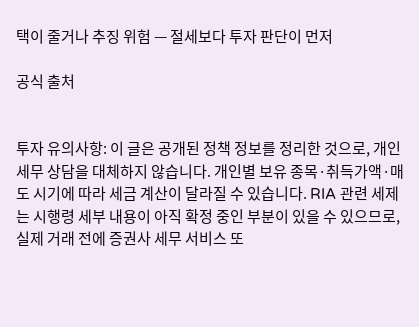택이 줄거나 추징 위험 — 절세보다 투자 판단이 먼저

공식 출처


투자 유의사항: 이 글은 공개된 정책 정보를 정리한 것으로, 개인 세무 상담을 대체하지 않습니다. 개인별 보유 종목·취득가액·매도 시기에 따라 세금 계산이 달라질 수 있습니다. RIA 관련 세제는 시행령 세부 내용이 아직 확정 중인 부분이 있을 수 있으므로, 실제 거래 전에 증권사 세무 서비스 또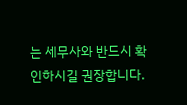는 세무사와 반드시 확인하시길 권장합니다.